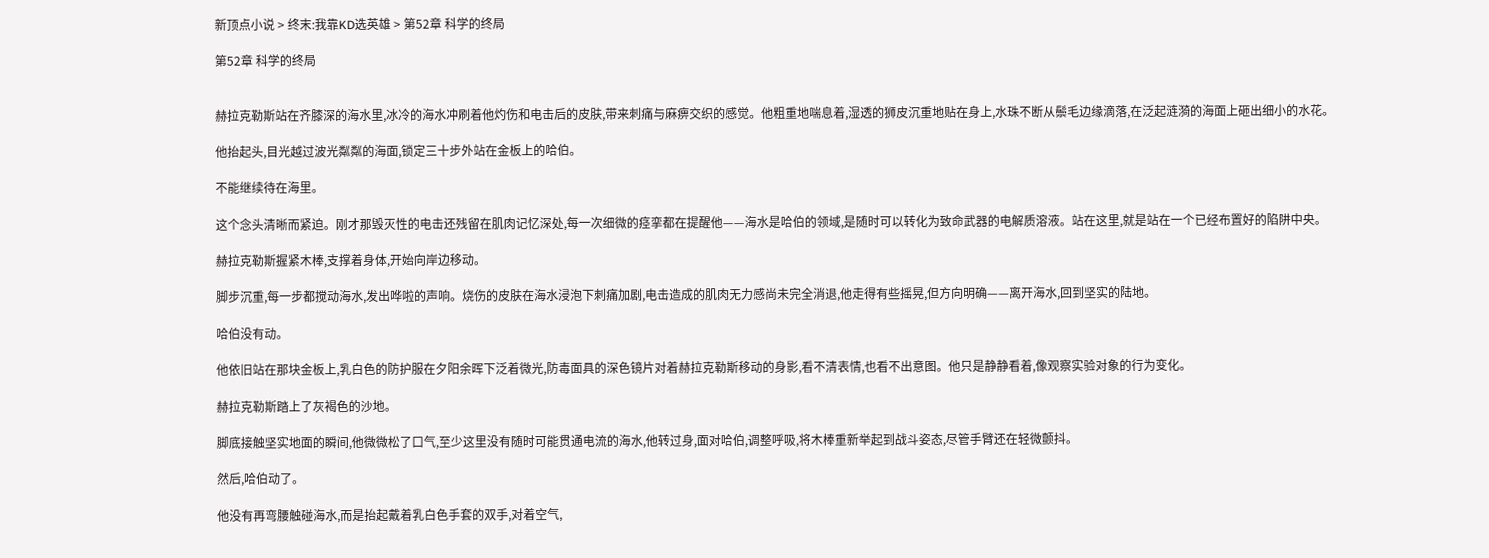新顶点小说 > 终末:我靠KD选英雄 > 第52章 科学的终局

第52章 科学的终局


赫拉克勒斯站在齐膝深的海水里,冰冷的海水冲刷着他灼伤和电击后的皮肤,带来刺痛与麻痹交织的感觉。他粗重地喘息着,湿透的狮皮沉重地贴在身上,水珠不断从鬃毛边缘滴落,在泛起涟漪的海面上砸出细小的水花。

他抬起头,目光越过波光粼粼的海面,锁定三十步外站在金板上的哈伯。

不能继续待在海里。

这个念头清晰而紧迫。刚才那毁灭性的电击还残留在肌肉记忆深处,每一次细微的痉挛都在提醒他——海水是哈伯的领域,是随时可以转化为致命武器的电解质溶液。站在这里,就是站在一个已经布置好的陷阱中央。

赫拉克勒斯握紧木棒,支撑着身体,开始向岸边移动。

脚步沉重,每一步都搅动海水,发出哗啦的声响。烧伤的皮肤在海水浸泡下刺痛加剧,电击造成的肌肉无力感尚未完全消退,他走得有些摇晃,但方向明确——离开海水,回到坚实的陆地。

哈伯没有动。

他依旧站在那块金板上,乳白色的防护服在夕阳余晖下泛着微光,防毒面具的深色镜片对着赫拉克勒斯移动的身影,看不清表情,也看不出意图。他只是静静看着,像观察实验对象的行为变化。

赫拉克勒斯踏上了灰褐色的沙地。

脚底接触坚实地面的瞬间,他微微松了口气,至少这里没有随时可能贯通电流的海水,他转过身,面对哈伯,调整呼吸,将木棒重新举起到战斗姿态,尽管手臂还在轻微颤抖。

然后,哈伯动了。

他没有再弯腰触碰海水,而是抬起戴着乳白色手套的双手,对着空气,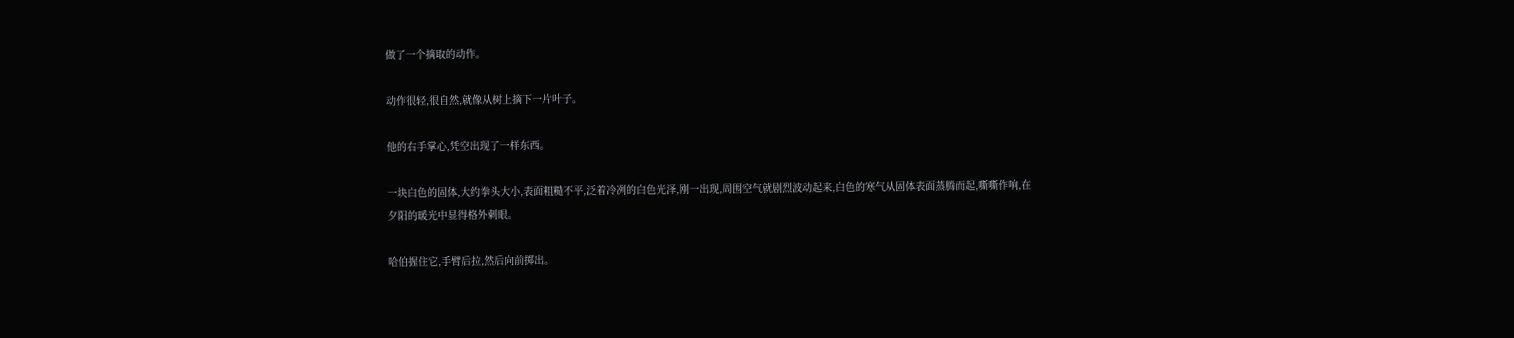做了一个摘取的动作。

动作很轻,很自然,就像从树上摘下一片叶子。

他的右手掌心,凭空出现了一样东西。

一块白色的固体,大约拳头大小,表面粗糙不平,泛着冷冽的白色光泽,刚一出现,周围空气就剧烈波动起来,白色的寒气从固体表面蒸腾而起,嘶嘶作响,在夕阳的暖光中显得格外刺眼。

哈伯握住它,手臂后拉,然后向前掷出。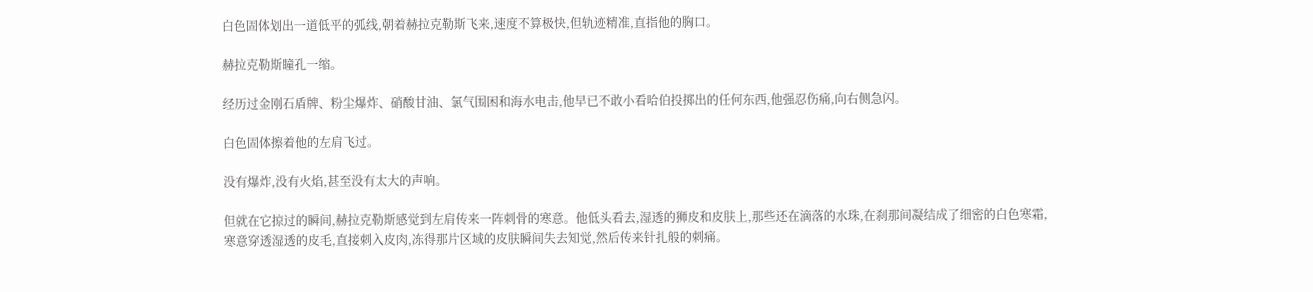白色固体划出一道低平的弧线,朝着赫拉克勒斯飞来,速度不算极快,但轨迹精准,直指他的胸口。

赫拉克勒斯瞳孔一缩。

经历过金刚石盾牌、粉尘爆炸、硝酸甘油、氯气围困和海水电击,他早已不敢小看哈伯投掷出的任何东西,他强忍伤痛,向右侧急闪。

白色固体擦着他的左肩飞过。

没有爆炸,没有火焰,甚至没有太大的声响。

但就在它掠过的瞬间,赫拉克勒斯感觉到左肩传来一阵刺骨的寒意。他低头看去,湿透的狮皮和皮肤上,那些还在滴落的水珠,在刹那间凝结成了细密的白色寒霜,寒意穿透湿透的皮毛,直接刺入皮肉,冻得那片区域的皮肤瞬间失去知觉,然后传来针扎般的刺痛。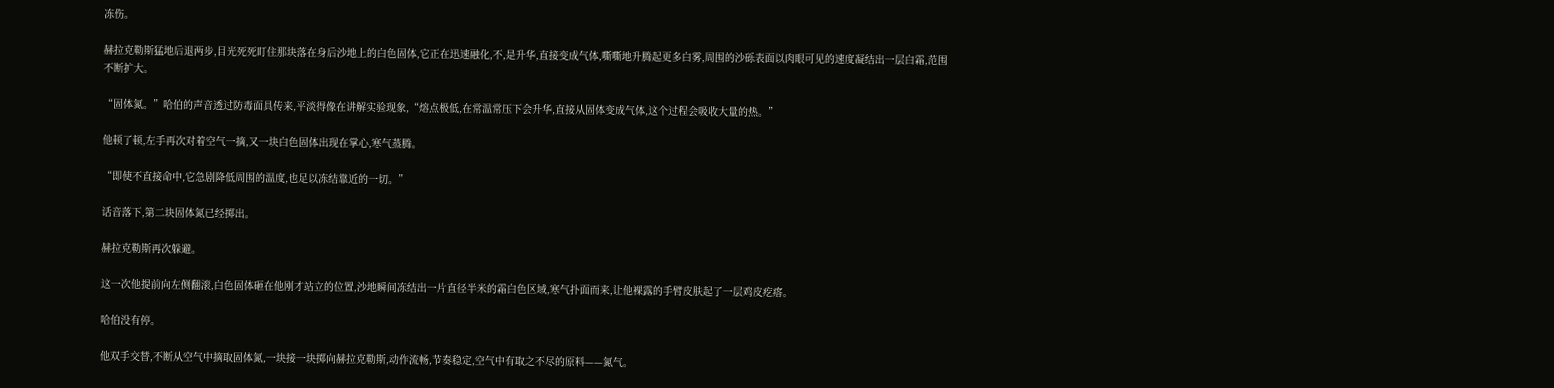冻伤。

赫拉克勒斯猛地后退两步,目光死死盯住那块落在身后沙地上的白色固体,它正在迅速融化,不,是升华,直接变成气体,嘶嘶地升腾起更多白雾,周围的沙砾表面以肉眼可见的速度凝结出一层白霜,范围不断扩大。

“固体氮。”哈伯的声音透过防毒面具传来,平淡得像在讲解实验现象,“熔点极低,在常温常压下会升华,直接从固体变成气体,这个过程会吸收大量的热。”

他顿了顿,左手再次对着空气一摘,又一块白色固体出现在掌心,寒气蒸腾。

“即使不直接命中,它急剧降低周围的温度,也足以冻结靠近的一切。”

话音落下,第二块固体氮已经掷出。

赫拉克勒斯再次躲避。

这一次他提前向左侧翻滚,白色固体砸在他刚才站立的位置,沙地瞬间冻结出一片直径半米的霜白色区域,寒气扑面而来,让他裸露的手臂皮肤起了一层鸡皮疙瘩。

哈伯没有停。

他双手交替,不断从空气中摘取固体氮,一块接一块掷向赫拉克勒斯,动作流畅,节奏稳定,空气中有取之不尽的原料——氮气。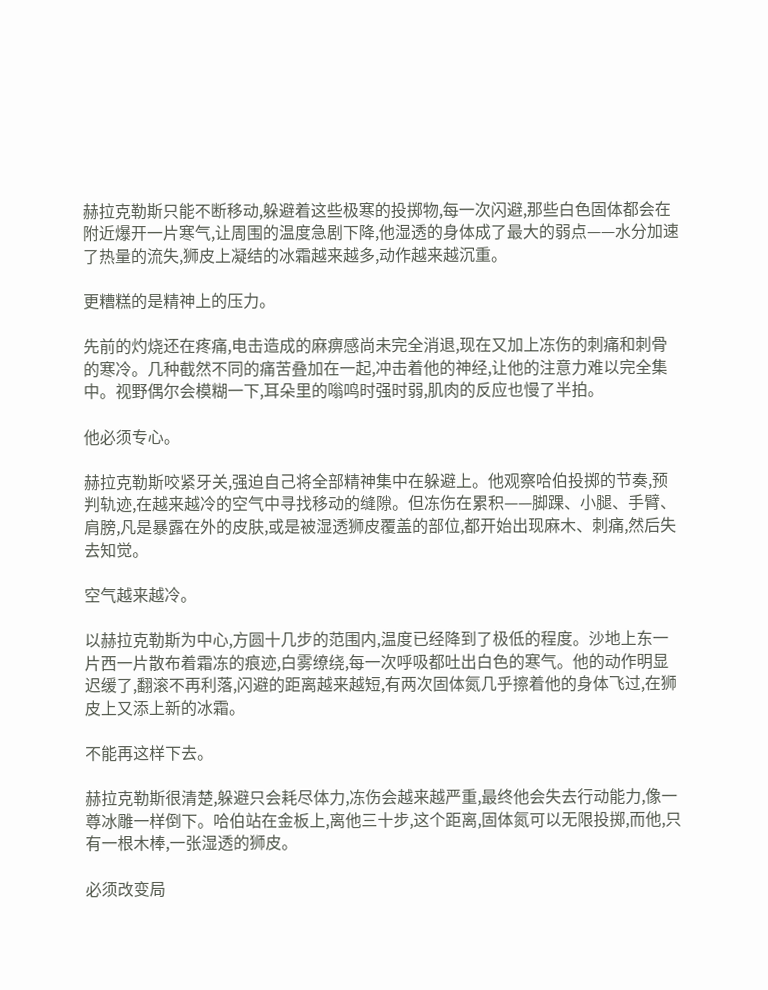赫拉克勒斯只能不断移动,躲避着这些极寒的投掷物,每一次闪避,那些白色固体都会在附近爆开一片寒气,让周围的温度急剧下降,他湿透的身体成了最大的弱点——水分加速了热量的流失,狮皮上凝结的冰霜越来越多,动作越来越沉重。

更糟糕的是精神上的压力。

先前的灼烧还在疼痛,电击造成的麻痹感尚未完全消退,现在又加上冻伤的刺痛和刺骨的寒冷。几种截然不同的痛苦叠加在一起,冲击着他的神经,让他的注意力难以完全集中。视野偶尔会模糊一下,耳朵里的嗡鸣时强时弱,肌肉的反应也慢了半拍。

他必须专心。

赫拉克勒斯咬紧牙关,强迫自己将全部精神集中在躲避上。他观察哈伯投掷的节奏,预判轨迹,在越来越冷的空气中寻找移动的缝隙。但冻伤在累积——脚踝、小腿、手臂、肩膀,凡是暴露在外的皮肤,或是被湿透狮皮覆盖的部位,都开始出现麻木、刺痛,然后失去知觉。

空气越来越冷。

以赫拉克勒斯为中心,方圆十几步的范围内,温度已经降到了极低的程度。沙地上东一片西一片散布着霜冻的痕迹,白雾缭绕,每一次呼吸都吐出白色的寒气。他的动作明显迟缓了,翻滚不再利落,闪避的距离越来越短,有两次固体氮几乎擦着他的身体飞过,在狮皮上又添上新的冰霜。

不能再这样下去。

赫拉克勒斯很清楚,躲避只会耗尽体力,冻伤会越来越严重,最终他会失去行动能力,像一尊冰雕一样倒下。哈伯站在金板上,离他三十步,这个距离,固体氮可以无限投掷,而他,只有一根木棒,一张湿透的狮皮。

必须改变局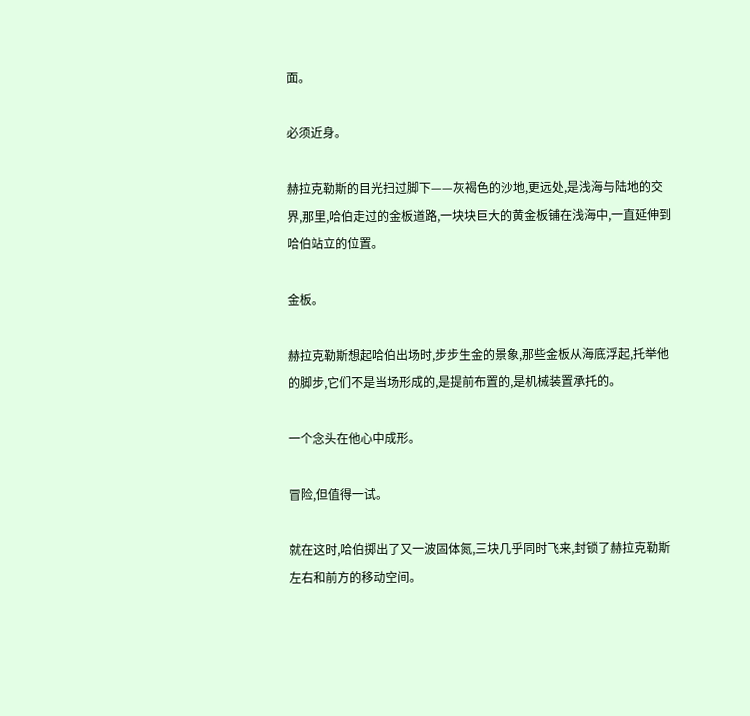面。

必须近身。

赫拉克勒斯的目光扫过脚下——灰褐色的沙地,更远处,是浅海与陆地的交界,那里,哈伯走过的金板道路,一块块巨大的黄金板铺在浅海中,一直延伸到哈伯站立的位置。

金板。

赫拉克勒斯想起哈伯出场时,步步生金的景象,那些金板从海底浮起,托举他的脚步,它们不是当场形成的,是提前布置的,是机械装置承托的。

一个念头在他心中成形。

冒险,但值得一试。

就在这时,哈伯掷出了又一波固体氮,三块几乎同时飞来,封锁了赫拉克勒斯左右和前方的移动空间。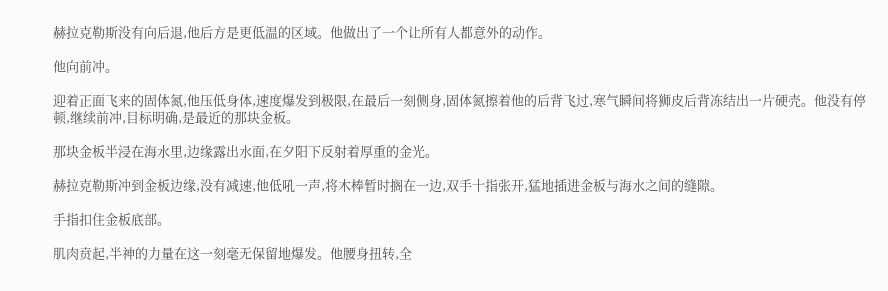赫拉克勒斯没有向后退,他后方是更低温的区域。他做出了一个让所有人都意外的动作。

他向前冲。

迎着正面飞来的固体氮,他压低身体,速度爆发到极限,在最后一刻侧身,固体氮擦着他的后背飞过,寒气瞬间将狮皮后背冻结出一片硬壳。他没有停顿,继续前冲,目标明确,是最近的那块金板。

那块金板半浸在海水里,边缘露出水面,在夕阳下反射着厚重的金光。

赫拉克勒斯冲到金板边缘,没有减速,他低吼一声,将木棒暂时搁在一边,双手十指张开,猛地插进金板与海水之间的缝隙。

手指扣住金板底部。

肌肉贲起,半神的力量在这一刻毫无保留地爆发。他腰身扭转,全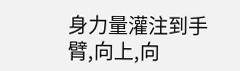身力量灌注到手臂,向上,向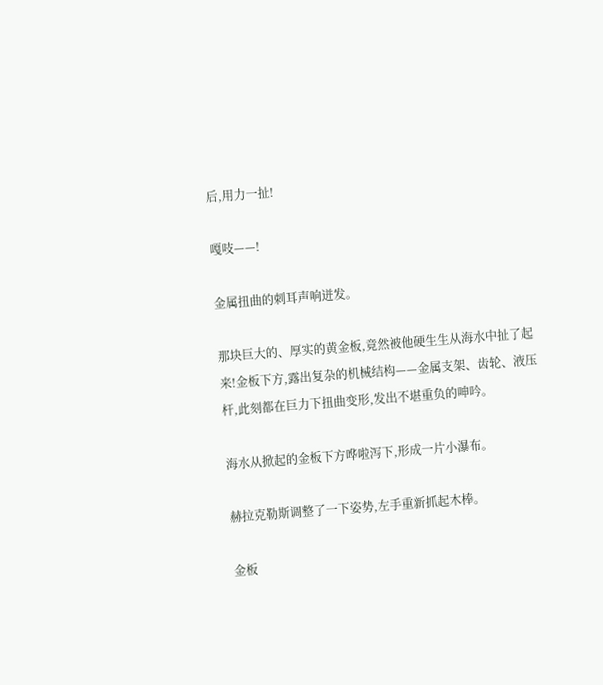后,用力一扯!

嘎吱——!

金属扭曲的刺耳声响迸发。

那块巨大的、厚实的黄金板,竟然被他硬生生从海水中扯了起来!金板下方,露出复杂的机械结构——金属支架、齿轮、液压杆,此刻都在巨力下扭曲变形,发出不堪重负的呻吟。

海水从掀起的金板下方哗啦泻下,形成一片小瀑布。

赫拉克勒斯调整了一下姿势,左手重新抓起木棒。

金板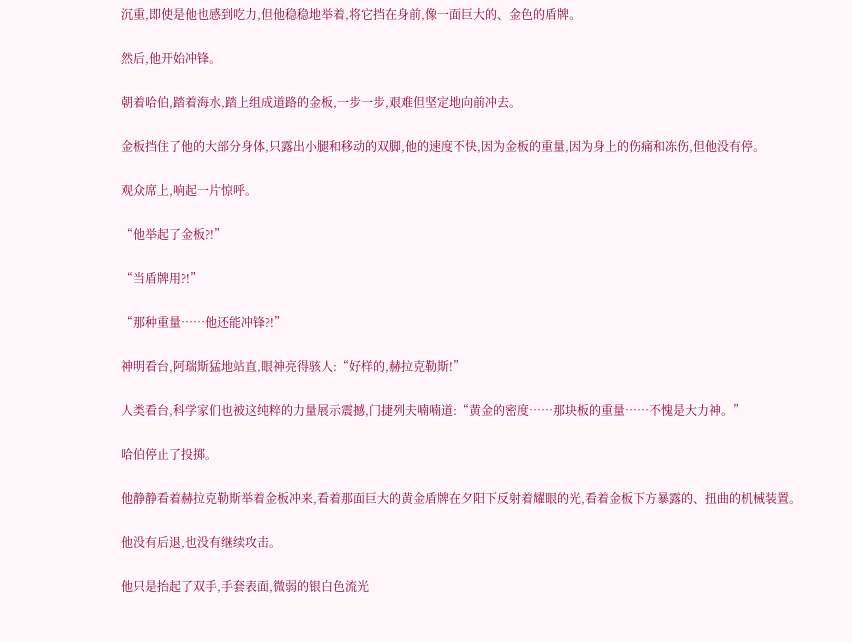沉重,即使是他也感到吃力,但他稳稳地举着,将它挡在身前,像一面巨大的、金色的盾牌。

然后,他开始冲锋。

朝着哈伯,踏着海水,踏上组成道路的金板,一步一步,艰难但坚定地向前冲去。

金板挡住了他的大部分身体,只露出小腿和移动的双脚,他的速度不快,因为金板的重量,因为身上的伤痛和冻伤,但他没有停。

观众席上,响起一片惊呼。

“他举起了金板?!”

“当盾牌用?!”

“那种重量……他还能冲锋?!”

神明看台,阿瑞斯猛地站直,眼神亮得骇人:“好样的,赫拉克勒斯!”

人类看台,科学家们也被这纯粹的力量展示震撼,门捷列夫喃喃道:“黄金的密度……那块板的重量……不愧是大力神。”

哈伯停止了投掷。

他静静看着赫拉克勒斯举着金板冲来,看着那面巨大的黄金盾牌在夕阳下反射着耀眼的光,看着金板下方暴露的、扭曲的机械装置。

他没有后退,也没有继续攻击。

他只是抬起了双手,手套表面,微弱的银白色流光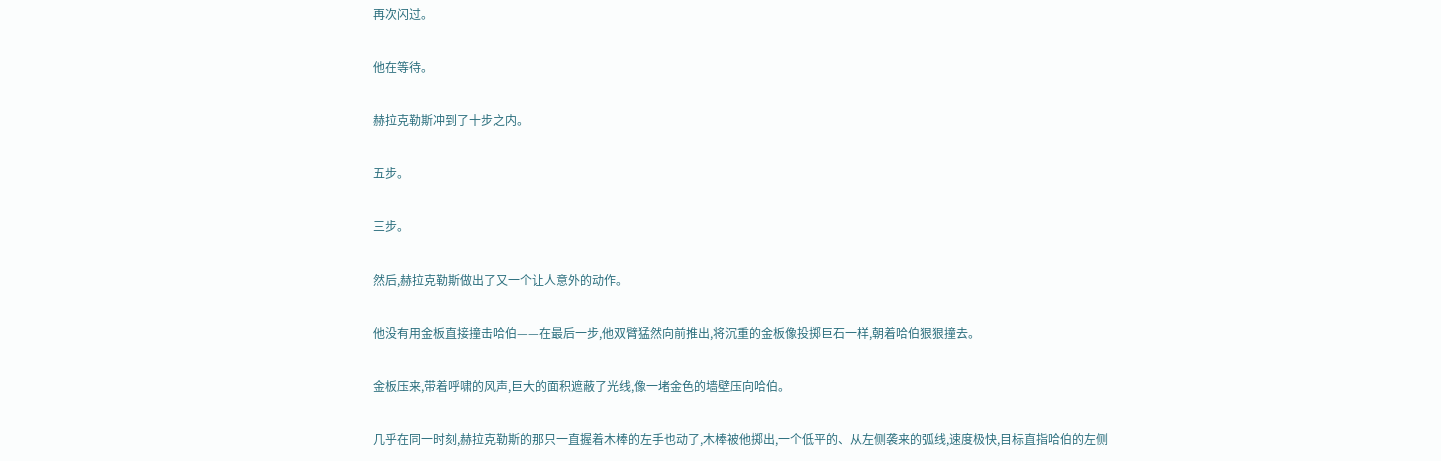再次闪过。

他在等待。

赫拉克勒斯冲到了十步之内。

五步。

三步。

然后,赫拉克勒斯做出了又一个让人意外的动作。

他没有用金板直接撞击哈伯——在最后一步,他双臂猛然向前推出,将沉重的金板像投掷巨石一样,朝着哈伯狠狠撞去。

金板压来,带着呼啸的风声,巨大的面积遮蔽了光线,像一堵金色的墙壁压向哈伯。

几乎在同一时刻,赫拉克勒斯的那只一直握着木棒的左手也动了,木棒被他掷出,一个低平的、从左侧袭来的弧线,速度极快,目标直指哈伯的左侧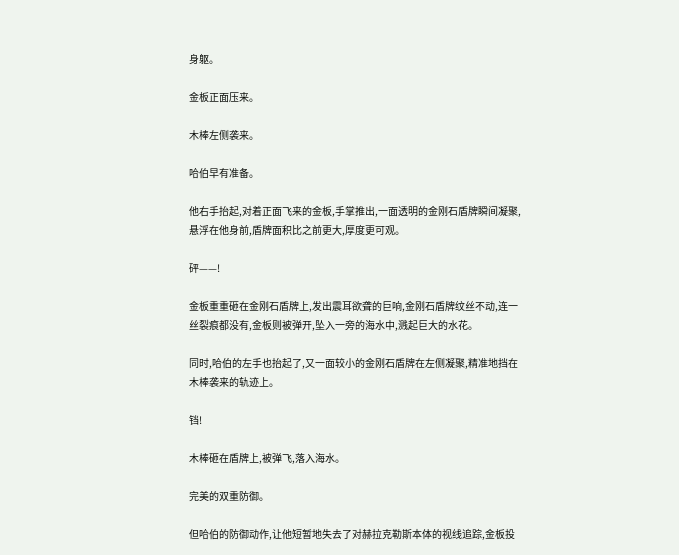身躯。

金板正面压来。

木棒左侧袭来。

哈伯早有准备。

他右手抬起,对着正面飞来的金板,手掌推出,一面透明的金刚石盾牌瞬间凝聚,悬浮在他身前,盾牌面积比之前更大,厚度更可观。

砰——!

金板重重砸在金刚石盾牌上,发出震耳欲聋的巨响,金刚石盾牌纹丝不动,连一丝裂痕都没有,金板则被弹开,坠入一旁的海水中,溅起巨大的水花。

同时,哈伯的左手也抬起了,又一面较小的金刚石盾牌在左侧凝聚,精准地挡在木棒袭来的轨迹上。

铛!

木棒砸在盾牌上,被弹飞,落入海水。

完美的双重防御。

但哈伯的防御动作,让他短暂地失去了对赫拉克勒斯本体的视线追踪,金板投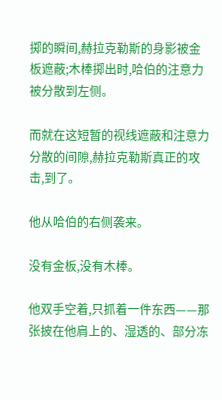掷的瞬间,赫拉克勒斯的身影被金板遮蔽;木棒掷出时,哈伯的注意力被分散到左侧。

而就在这短暂的视线遮蔽和注意力分散的间隙,赫拉克勒斯真正的攻击,到了。

他从哈伯的右侧袭来。

没有金板,没有木棒。

他双手空着,只抓着一件东西——那张披在他肩上的、湿透的、部分冻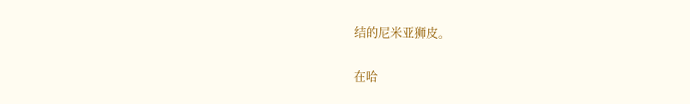结的尼米亚狮皮。

在哈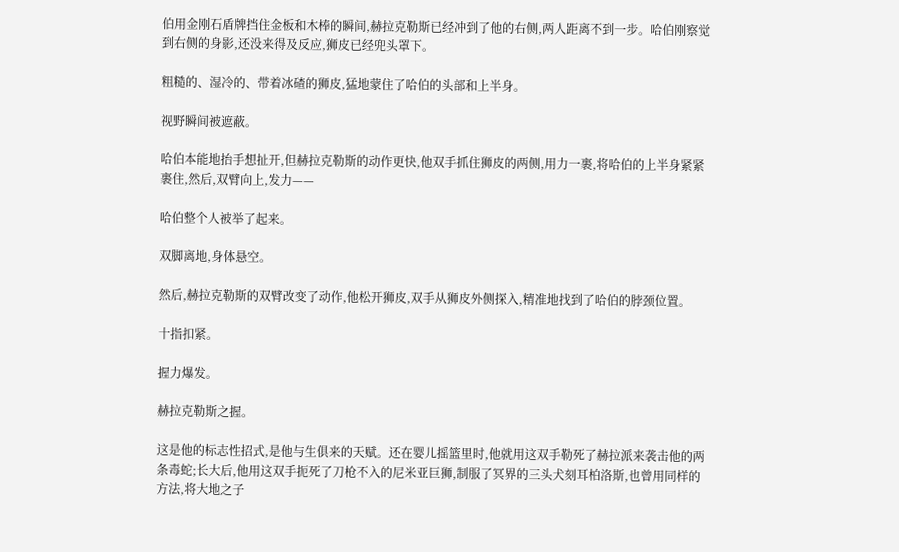伯用金刚石盾牌挡住金板和木棒的瞬间,赫拉克勒斯已经冲到了他的右侧,两人距离不到一步。哈伯刚察觉到右侧的身影,还没来得及反应,狮皮已经兜头罩下。

粗糙的、湿冷的、带着冰碴的狮皮,猛地蒙住了哈伯的头部和上半身。

视野瞬间被遮蔽。

哈伯本能地抬手想扯开,但赫拉克勒斯的动作更快,他双手抓住狮皮的两侧,用力一裹,将哈伯的上半身紧紧裹住,然后,双臂向上,发力——

哈伯整个人被举了起来。

双脚离地,身体悬空。

然后,赫拉克勒斯的双臂改变了动作,他松开狮皮,双手从狮皮外侧探入,精准地找到了哈伯的脖颈位置。

十指扣紧。

握力爆发。

赫拉克勒斯之握。

这是他的标志性招式,是他与生俱来的天赋。还在婴儿摇篮里时,他就用这双手勒死了赫拉派来袭击他的两条毒蛇;长大后,他用这双手扼死了刀枪不入的尼米亚巨狮,制服了冥界的三头犬刻耳柏洛斯,也曾用同样的方法,将大地之子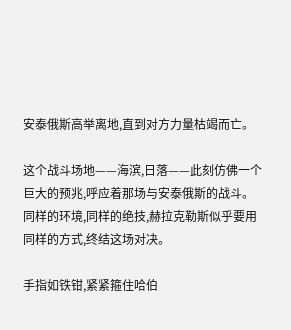安泰俄斯高举离地,直到对方力量枯竭而亡。

这个战斗场地——海滨,日落——此刻仿佛一个巨大的预兆,呼应着那场与安泰俄斯的战斗。同样的环境,同样的绝技,赫拉克勒斯似乎要用同样的方式,终结这场对决。

手指如铁钳,紧紧箍住哈伯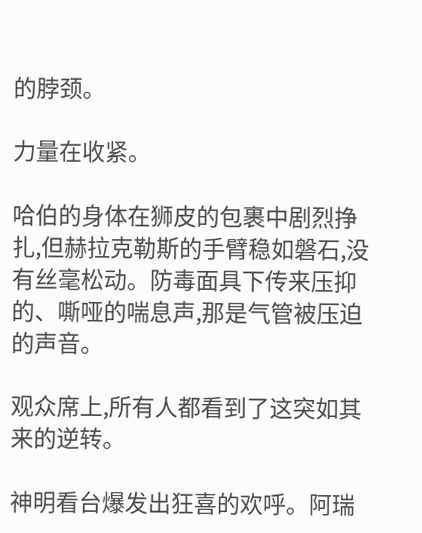的脖颈。

力量在收紧。

哈伯的身体在狮皮的包裹中剧烈挣扎,但赫拉克勒斯的手臂稳如磐石,没有丝毫松动。防毒面具下传来压抑的、嘶哑的喘息声,那是气管被压迫的声音。

观众席上,所有人都看到了这突如其来的逆转。

神明看台爆发出狂喜的欢呼。阿瑞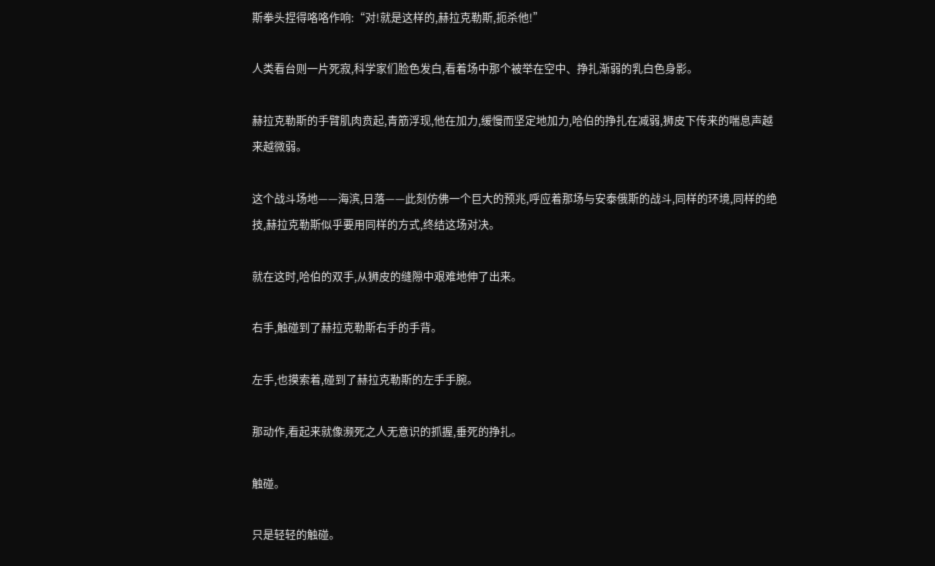斯拳头捏得咯咯作响:“对!就是这样的,赫拉克勒斯,扼杀他!”

人类看台则一片死寂,科学家们脸色发白,看着场中那个被举在空中、挣扎渐弱的乳白色身影。

赫拉克勒斯的手臂肌肉贲起,青筋浮现,他在加力,缓慢而坚定地加力,哈伯的挣扎在减弱,狮皮下传来的喘息声越来越微弱。

这个战斗场地——海滨,日落——此刻仿佛一个巨大的预兆,呼应着那场与安泰俄斯的战斗,同样的环境,同样的绝技,赫拉克勒斯似乎要用同样的方式,终结这场对决。

就在这时,哈伯的双手,从狮皮的缝隙中艰难地伸了出来。

右手,触碰到了赫拉克勒斯右手的手背。

左手,也摸索着,碰到了赫拉克勒斯的左手手腕。

那动作,看起来就像濒死之人无意识的抓握,垂死的挣扎。

触碰。

只是轻轻的触碰。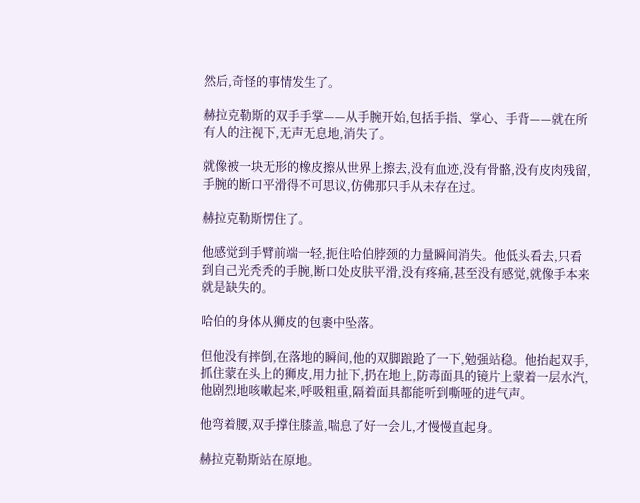然后,奇怪的事情发生了。

赫拉克勒斯的双手手掌——从手腕开始,包括手指、掌心、手背——就在所有人的注视下,无声无息地,消失了。

就像被一块无形的橡皮擦从世界上擦去,没有血迹,没有骨骼,没有皮肉残留,手腕的断口平滑得不可思议,仿佛那只手从未存在过。

赫拉克勒斯愣住了。

他感觉到手臂前端一轻,扼住哈伯脖颈的力量瞬间消失。他低头看去,只看到自己光秃秃的手腕,断口处皮肤平滑,没有疼痛,甚至没有感觉,就像手本来就是缺失的。

哈伯的身体从狮皮的包裹中坠落。

但他没有摔倒,在落地的瞬间,他的双脚踉跄了一下,勉强站稳。他抬起双手,抓住蒙在头上的狮皮,用力扯下,扔在地上,防毒面具的镜片上蒙着一层水汽,他剧烈地咳嗽起来,呼吸粗重,隔着面具都能听到嘶哑的进气声。

他弯着腰,双手撑住膝盖,喘息了好一会儿,才慢慢直起身。

赫拉克勒斯站在原地。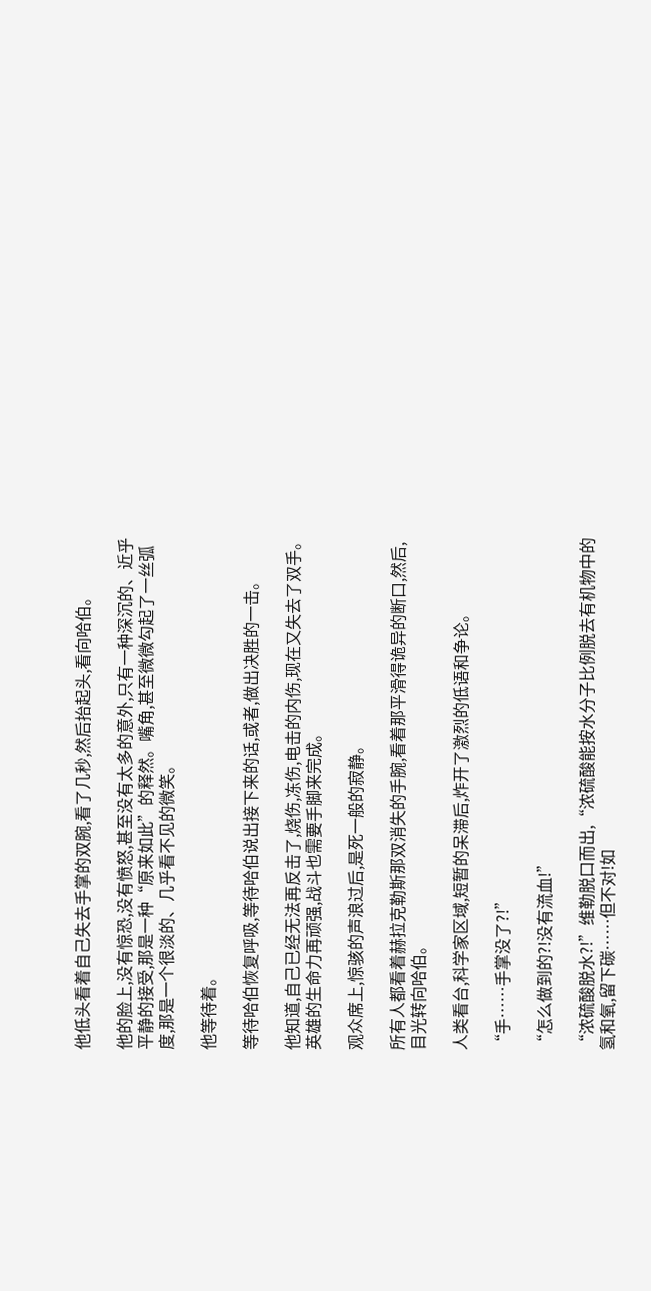他低头看着自己失去手掌的双腕,看了几秒,然后抬起头,看向哈伯。

他的脸上,没有惊恐,没有愤怒,甚至没有太多的意外,只有一种深沉的、近乎平静的接受,那是一种“原来如此”的释然。嘴角,甚至微微勾起了一丝弧度,那是一个很淡的、几乎看不见的微笑。

他等待着。

等待哈伯恢复呼吸,等待哈伯说出接下来的话,或者,做出决胜的一击。

他知道,自己已经无法再反击了,烧伤,冻伤,电击的内伤,现在又失去了双手。英雄的生命力再顽强,战斗也需要手脚来完成。

观众席上,惊骇的声浪过后,是死一般的寂静。

所有人都看着赫拉克勒斯那双消失的手腕,看着那平滑得诡异的断口,然后,目光转向哈伯。

人类看台,科学家区域,短暂的呆滞后,炸开了激烈的低语和争论。

“手……手掌没了?!”

“怎么做到的?!没有流血!”

“浓硫酸脱水?!”维勒脱口而出,“浓硫酸能按水分子比例脱去有机物中的氢和氧,留下碳……但不对!如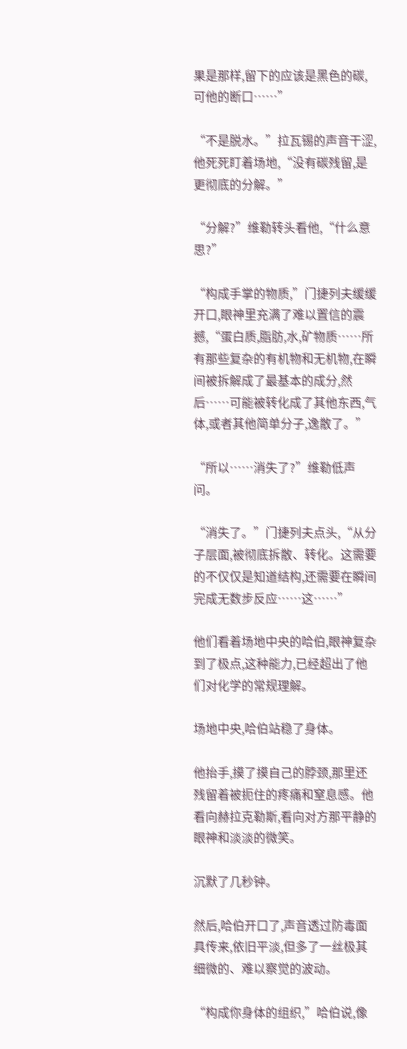果是那样,留下的应该是黑色的碳,可他的断口……”

“不是脱水。”拉瓦锡的声音干涩,他死死盯着场地,“没有碳残留,是更彻底的分解。”

“分解?”维勒转头看他,“什么意思?”

“构成手掌的物质,”门捷列夫缓缓开口,眼神里充满了难以置信的震撼,“蛋白质,脂肪,水,矿物质……所有那些复杂的有机物和无机物,在瞬间被拆解成了最基本的成分,然后……可能被转化成了其他东西,气体,或者其他简单分子,逸散了。”

“所以……消失了?”维勒低声问。

“消失了。”门捷列夫点头,“从分子层面,被彻底拆散、转化。这需要的不仅仅是知道结构,还需要在瞬间完成无数步反应……这……”

他们看着场地中央的哈伯,眼神复杂到了极点,这种能力,已经超出了他们对化学的常规理解。

场地中央,哈伯站稳了身体。

他抬手,摸了摸自己的脖颈,那里还残留着被扼住的疼痛和窒息感。他看向赫拉克勒斯,看向对方那平静的眼神和淡淡的微笑。

沉默了几秒钟。

然后,哈伯开口了,声音透过防毒面具传来,依旧平淡,但多了一丝极其细微的、难以察觉的波动。

“构成你身体的组织,”哈伯说,像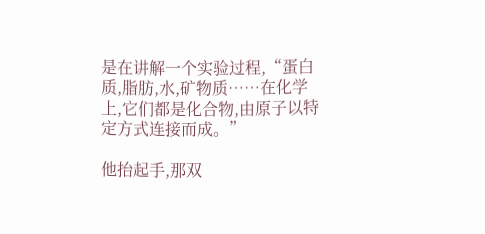是在讲解一个实验过程,“蛋白质,脂肪,水,矿物质……在化学上,它们都是化合物,由原子以特定方式连接而成。”

他抬起手,那双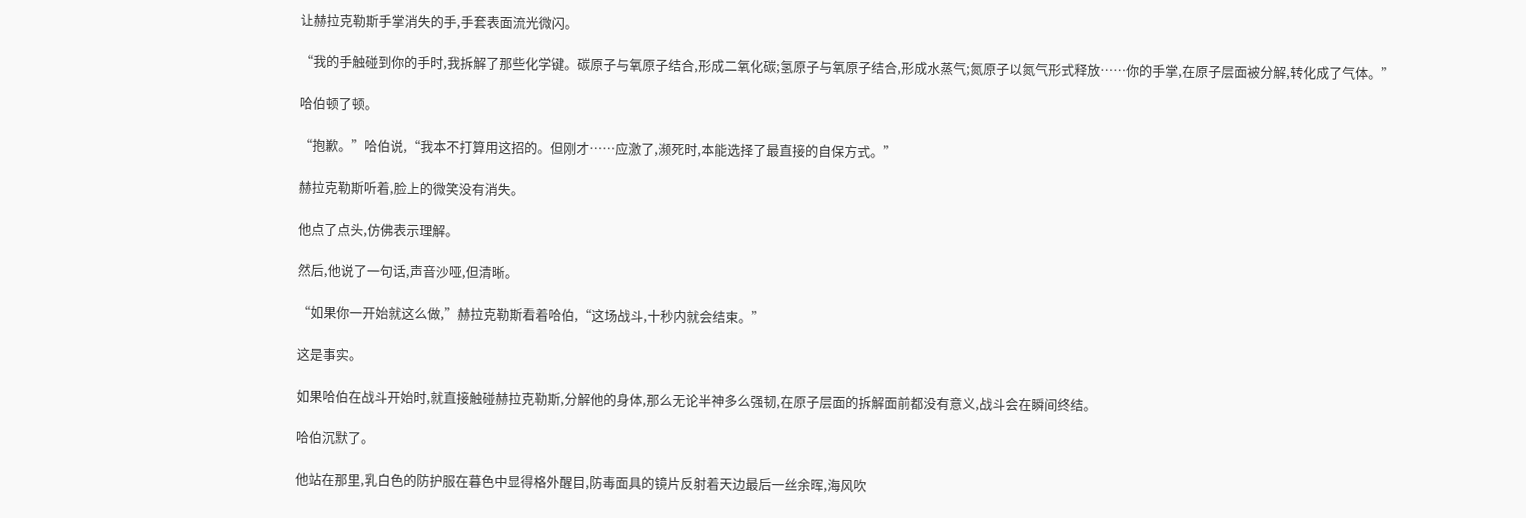让赫拉克勒斯手掌消失的手,手套表面流光微闪。

“我的手触碰到你的手时,我拆解了那些化学键。碳原子与氧原子结合,形成二氧化碳;氢原子与氧原子结合,形成水蒸气;氮原子以氮气形式释放……你的手掌,在原子层面被分解,转化成了气体。”

哈伯顿了顿。

“抱歉。”哈伯说,“我本不打算用这招的。但刚才……应激了,濒死时,本能选择了最直接的自保方式。”

赫拉克勒斯听着,脸上的微笑没有消失。

他点了点头,仿佛表示理解。

然后,他说了一句话,声音沙哑,但清晰。

“如果你一开始就这么做,”赫拉克勒斯看着哈伯,“这场战斗,十秒内就会结束。”

这是事实。

如果哈伯在战斗开始时,就直接触碰赫拉克勒斯,分解他的身体,那么无论半神多么强韧,在原子层面的拆解面前都没有意义,战斗会在瞬间终结。

哈伯沉默了。

他站在那里,乳白色的防护服在暮色中显得格外醒目,防毒面具的镜片反射着天边最后一丝余晖,海风吹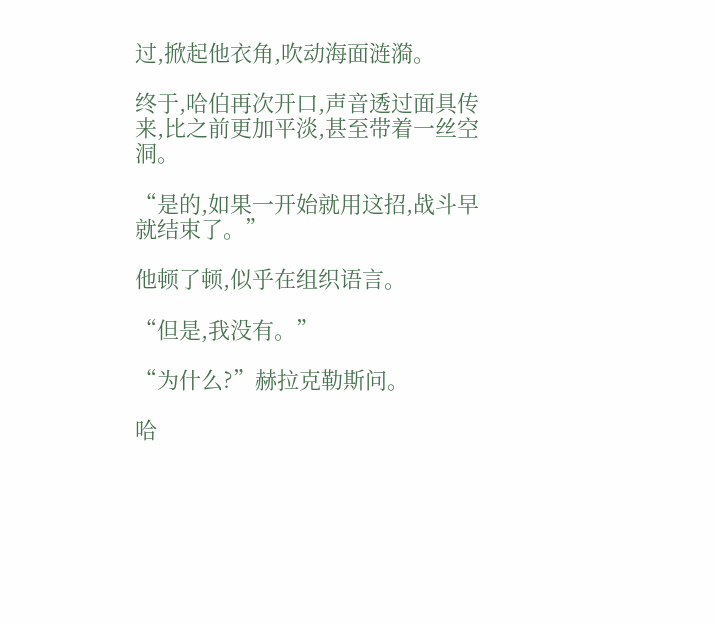过,掀起他衣角,吹动海面涟漪。

终于,哈伯再次开口,声音透过面具传来,比之前更加平淡,甚至带着一丝空洞。

“是的,如果一开始就用这招,战斗早就结束了。”

他顿了顿,似乎在组织语言。

“但是,我没有。”

“为什么?”赫拉克勒斯问。

哈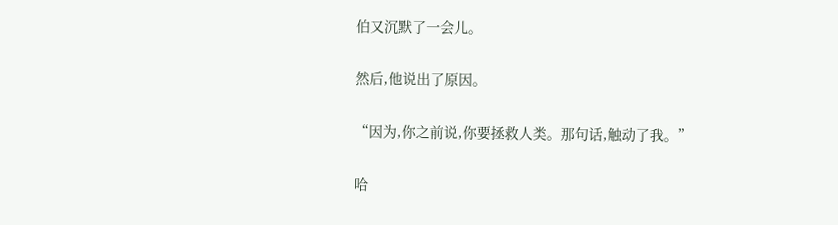伯又沉默了一会儿。

然后,他说出了原因。

“因为,你之前说,你要拯救人类。那句话,触动了我。”

哈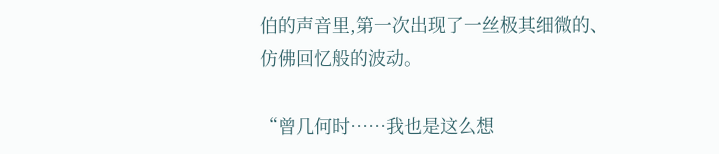伯的声音里,第一次出现了一丝极其细微的、仿佛回忆般的波动。

“曾几何时……我也是这么想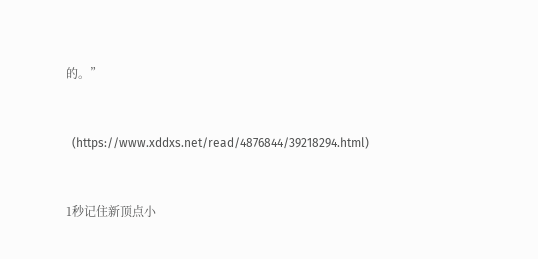的。”


  (https://www.xddxs.net/read/4876844/39218294.html)


1秒记住新顶点小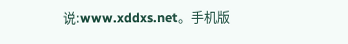说:www.xddxs.net。手机版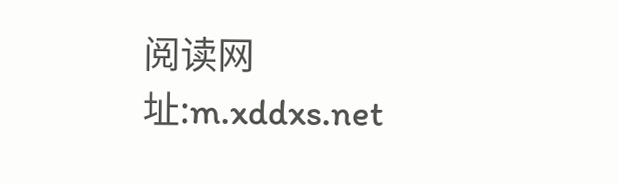阅读网址:m.xddxs.net